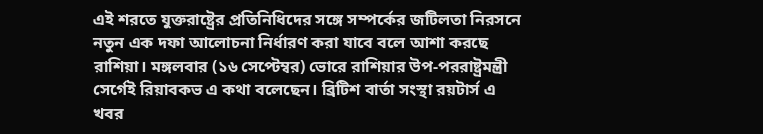এই শরতে যুক্তরাষ্ট্রের প্রতিনিধিদের সঙ্গে সম্পর্কের জটিলতা নিরসনে নতুন এক দফা আলোচনা নির্ধারণ করা যাবে বলে আশা করছে রাশিয়া। মঙ্গলবার (১৬ সেপ্টেম্বর) ভোরে রাশিয়ার উপ-পররাষ্ট্রমন্ত্রী সের্গেই রিয়াবকভ এ কথা বলেছেন। ব্রিটিশ বার্তা সংস্থা রয়টার্স এ খবর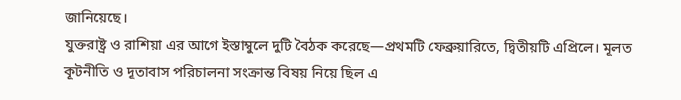জানিয়েছে।
যুক্তরাষ্ট্র ও রাশিয়া এর আগে ইস্তাম্বুলে দুটি বৈঠক করেছে—প্রথমটি ফেব্রুয়ারিতে, দ্বিতীয়টি এপ্রিলে। মূলত কূটনীতি ও দূতাবাস পরিচালনা সংক্রান্ত বিষয় নিয়ে ছিল এ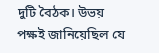দুটি বৈঠক। উভয় পক্ষই জানিয়েছিল যে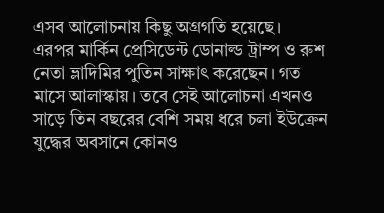এসব আলোচনায় কিছু অগ্রগতি হয়েছে।
এরপর মার্কিন প্রেসিডেন্ট ডোনাল্ড ট্রাম্প ও রুশ নেতা ভ্লাদিমির পুতিন সাক্ষাৎ করেছেন। গত মাসে আলাস্কায়। তবে সেই আলোচনা এখনও সাড়ে তিন বছরের বেশি সময় ধরে চলা ইউক্রেন যুদ্ধের অবসানে কোনও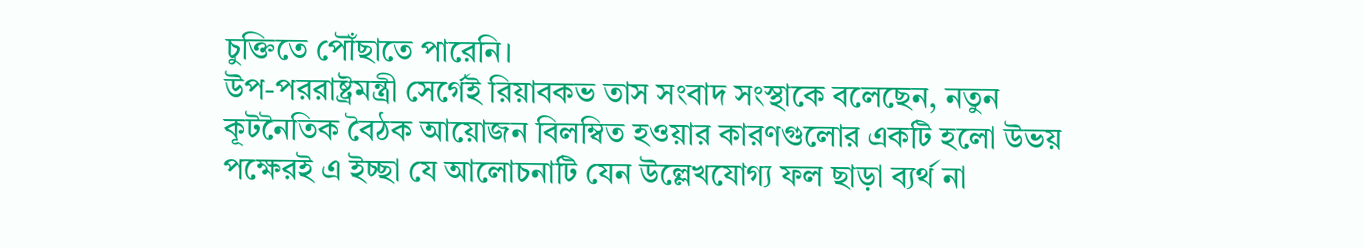চুক্তিতে পৌঁছাতে পারেনি।
উপ-পররাষ্ট্রমন্ত্রী সের্গেই রিয়াবকভ তাস সংবাদ সংস্থাকে বলেছেন, নতুন কূটনৈতিক বৈঠক আয়োজন বিলম্বিত হওয়ার কারণগুলোর একটি হলো উভয় পক্ষেরই এ ইচ্ছা যে আলোচনাটি যেন উল্লেখযোগ্য ফল ছাড়া ব্যর্থ না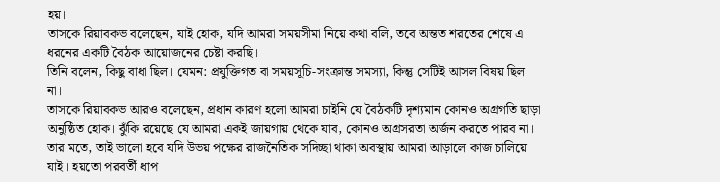হয়।
তাসকে রিয়াবকভ বলেছেন, যাই হোক, যদি আমরা সময়সীমা নিয়ে কথা বলি, তবে অন্তত শরতের শেষে এ ধরনের একটি বৈঠক আয়োজনের চেষ্টা করছি।
তিনি বলেন, কিছু বাধা ছিল। যেমন: প্রযুক্তিগত বা সময়সূচি-সংক্রান্ত সমস্যা, কিন্তু সেটিই আসল বিষয় ছিল না।
তাসকে রিয়াবকভ আরও বলেছেন, প্রধান কারণ হলো আমরা চাইনি যে বৈঠকটি দৃশ্যমান কোনও অগ্রগতি ছাড়া অনুষ্ঠিত হোক। ঝুঁকি রয়েছে যে আমরা একই জায়গায় থেকে যাব, কোনও অগ্রসরতা অর্জন করতে পারব না।
তার মতে, তাই ভালো হবে যদি উভয় পক্ষের রাজনৈতিক সদিচ্ছা থাকা অবস্থায় আমরা আড়ালে কাজ চালিয়ে যাই। হয়তো পরবর্তী ধাপ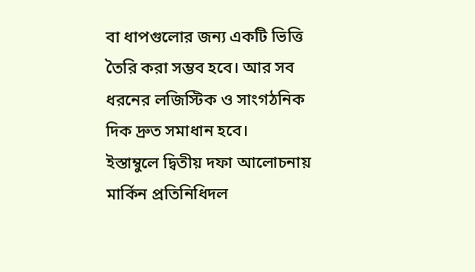বা ধাপগুলোর জন্য একটি ভিত্তি তৈরি করা সম্ভব হবে। আর সব ধরনের লজিস্টিক ও সাংগঠনিক দিক দ্রুত সমাধান হবে।
ইস্তাম্বুলে দ্বিতীয় দফা আলোচনায় মার্কিন প্রতিনিধিদল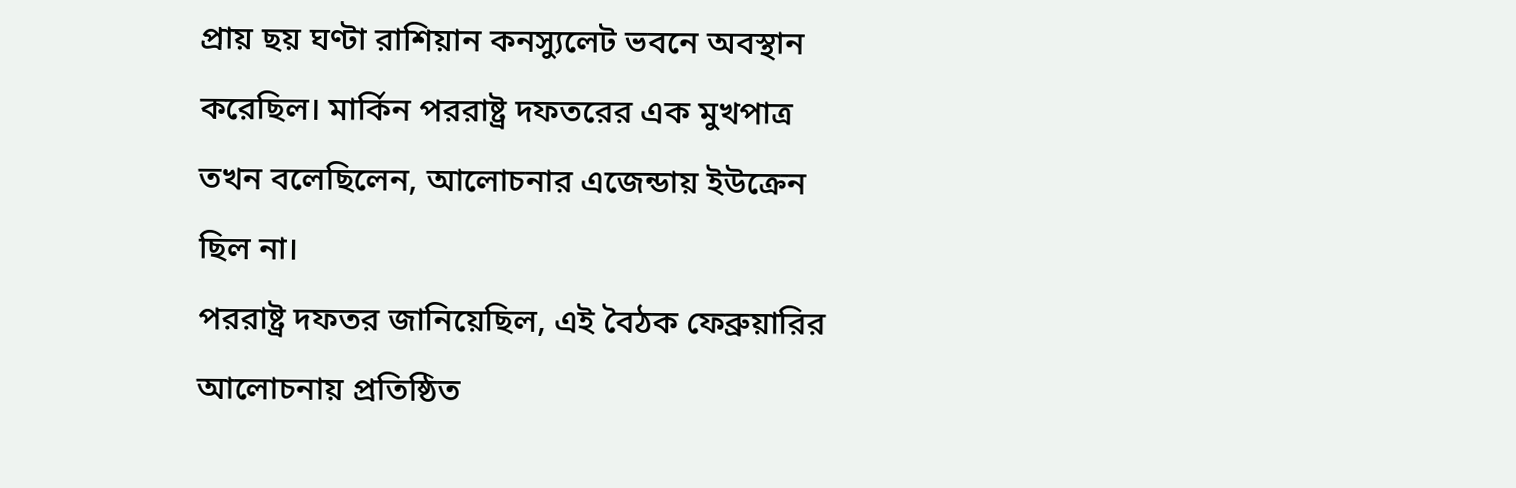প্রায় ছয় ঘণ্টা রাশিয়ান কনস্যুলেট ভবনে অবস্থান করেছিল। মার্কিন পররাষ্ট্র দফতরের এক মুখপাত্র তখন বলেছিলেন, আলোচনার এজেন্ডায় ইউক্রেন ছিল না।
পররাষ্ট্র দফতর জানিয়েছিল, এই বৈঠক ফেব্রুয়ারির আলোচনায় প্রতিষ্ঠিত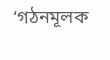‘গঠনমূলক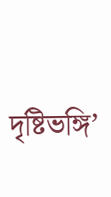দৃষ্টিভঙ্গি’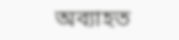অব্যাহত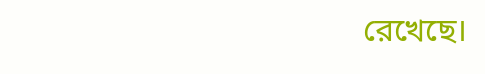রেখেছে।